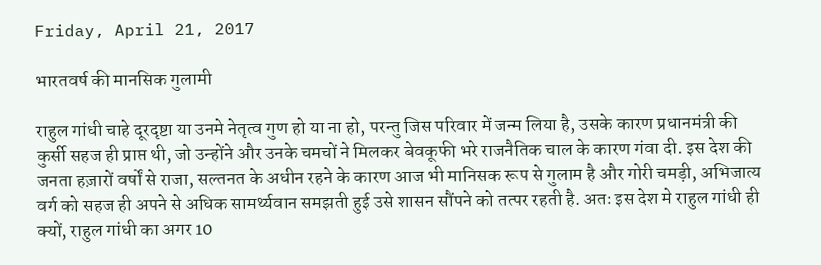Friday, April 21, 2017

भारतवर्ष की मानसिक गुलामी

राहुल गांधी चाहे दूरदृष्टा या उनमे नेतृत्व गुण हो या ना हो, परन्तु जिस परिवार में जन्म लिया है, उसके कारण प्रधानमंत्री की कुर्सी सहज ही प्राप्त थी, जो उन्होंने और उनके चमचों ने मिलकर बेवकूफी भरे राजनैतिक चाल के कारण गंवा दी. इस देश की जनता हज़ारों वर्षों से राजा, सल्तनत के अधीन रहने के कारण आज भी मानिसक रूप से गुलाम है और गोरी चमड़ी, अभिजात्य वर्ग को सहज ही अपने से अधिक सामर्थ्यवान समझती हुई उसे शासन सौंपने को तत्पर रहती है. अतः इस देश मे राहुल गांधी ही क्यों, राहुल गांधी का अगर 10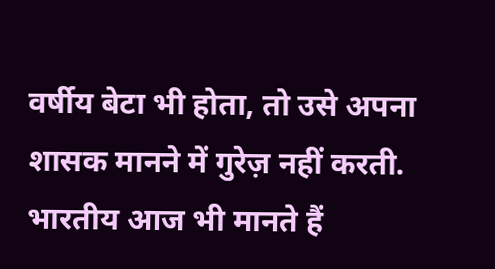वर्षीय बेटा भी होता, तो उसे अपना शासक मानने में गुरेज़ नहीं करती. भारतीय आज भी मानते हैं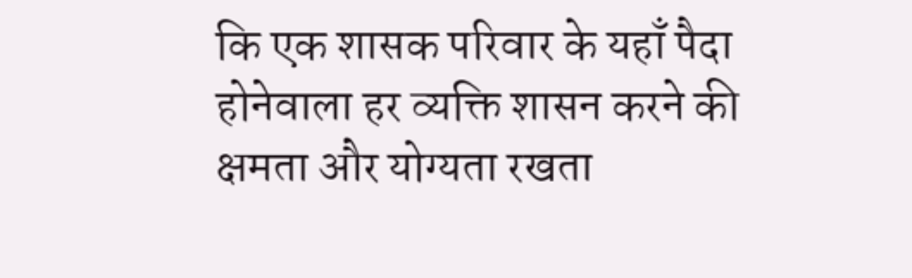कि एक शासक परिवार के यहाँ पैदा होनेवाला हर व्यक्ति शासन करने की क्षमता और योग्यता रखता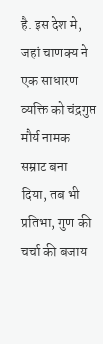है. इस देश मे, जहां चाणक्य ने एक साधारण व्यक्ति को चंद्रगुप्त मौर्य नामक सम्राट बना दिया, तब भी प्रतिभा, गुण की चर्चा की बजाय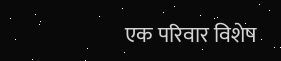एक परिवार विशेष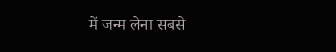में जन्म लेना सबसे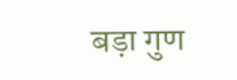बड़ा गुण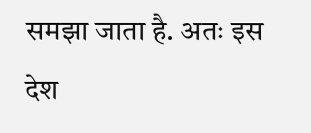समझा जाता है. अतः इस देश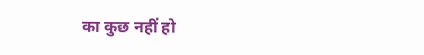का कुछ नहीं हो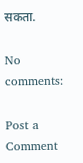सकता.

No comments:

Post a Comment